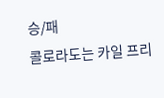승/패
콜로라도는 카일 프리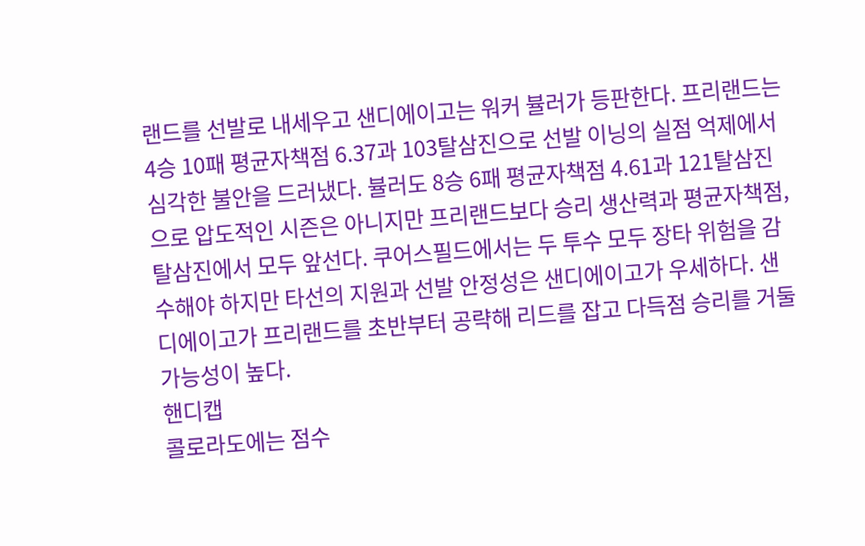랜드를 선발로 내세우고 샌디에이고는 워커 뷸러가 등판한다. 프리랜드는 4승 10패 평균자책점 6.37과 103탈삼진으로 선발 이닝의 실점 억제에서 심각한 불안을 드러냈다. 뷸러도 8승 6패 평균자책점 4.61과 121탈삼진으로 압도적인 시즌은 아니지만 프리랜드보다 승리 생산력과 평균자책점, 탈삼진에서 모두 앞선다. 쿠어스필드에서는 두 투수 모두 장타 위험을 감수해야 하지만 타선의 지원과 선발 안정성은 샌디에이고가 우세하다. 샌디에이고가 프리랜드를 초반부터 공략해 리드를 잡고 다득점 승리를 거둘 가능성이 높다.
핸디캡
콜로라도에는 점수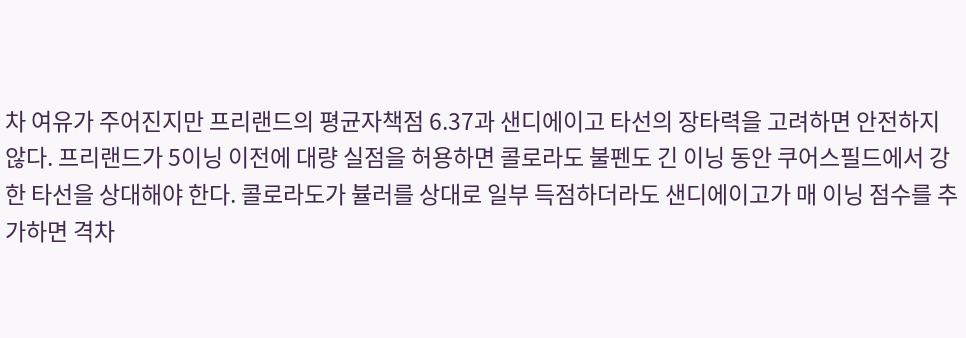차 여유가 주어진지만 프리랜드의 평균자책점 6.37과 샌디에이고 타선의 장타력을 고려하면 안전하지 않다. 프리랜드가 5이닝 이전에 대량 실점을 허용하면 콜로라도 불펜도 긴 이닝 동안 쿠어스필드에서 강한 타선을 상대해야 한다. 콜로라도가 뷸러를 상대로 일부 득점하더라도 샌디에이고가 매 이닝 점수를 추가하면 격차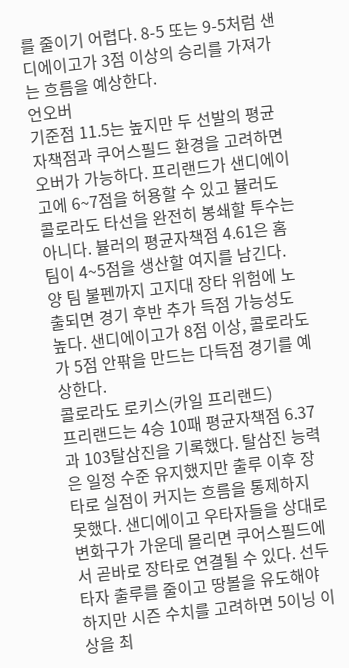를 줄이기 어렵다. 8-5 또는 9-5처럼 샌디에이고가 3점 이상의 승리를 가져가는 흐름을 예상한다.
언오버
기준점 11.5는 높지만 두 선발의 평균자책점과 쿠어스필드 환경을 고려하면 오버가 가능하다. 프리랜드가 샌디에이고에 6~7점을 허용할 수 있고 뷸러도 콜로라도 타선을 완전히 봉쇄할 투수는 아니다. 뷸러의 평균자책점 4.61은 홈팀이 4~5점을 생산할 여지를 남긴다. 양 팀 불펜까지 고지대 장타 위험에 노출되면 경기 후반 추가 득점 가능성도 높다. 샌디에이고가 8점 이상, 콜로라도가 5점 안팎을 만드는 다득점 경기를 예상한다.
콜로라도 로키스(카일 프리랜드)
프리랜드는 4승 10패 평균자책점 6.37과 103탈삼진을 기록했다. 탈삼진 능력은 일정 수준 유지했지만 출루 이후 장타로 실점이 커지는 흐름을 통제하지 못했다. 샌디에이고 우타자들을 상대로 변화구가 가운데 몰리면 쿠어스필드에서 곧바로 장타로 연결될 수 있다. 선두타자 출루를 줄이고 땅볼을 유도해야 하지만 시즌 수치를 고려하면 5이닝 이상을 최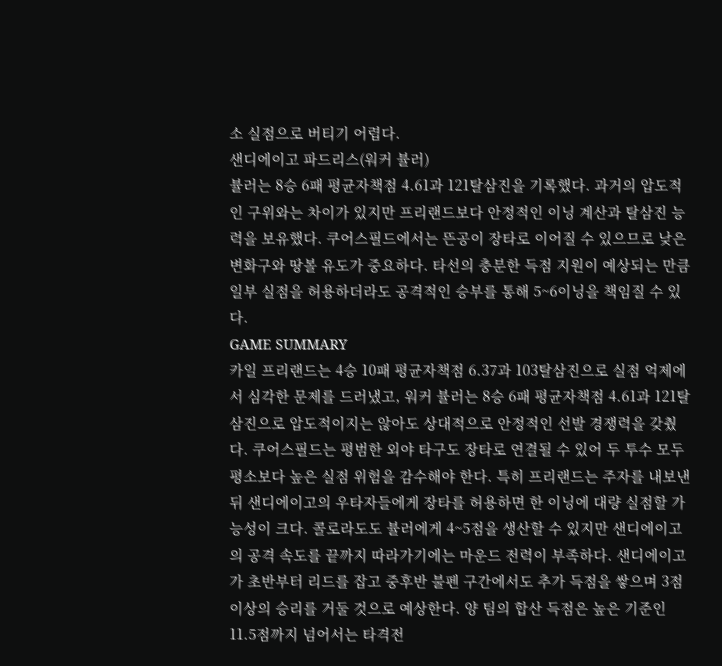소 실점으로 버티기 어렵다.
샌디에이고 파드리스(워커 뷸러)
뷸러는 8승 6패 평균자책점 4.61과 121탈삼진을 기록했다. 과거의 압도적인 구위와는 차이가 있지만 프리랜드보다 안정적인 이닝 계산과 탈삼진 능력을 보유했다. 쿠어스필드에서는 뜬공이 장타로 이어질 수 있으므로 낮은 변화구와 땅볼 유도가 중요하다. 타선의 충분한 득점 지원이 예상되는 만큼 일부 실점을 허용하더라도 공격적인 승부를 통해 5~6이닝을 책임질 수 있다.
GAME SUMMARY
카일 프리랜드는 4승 10패 평균자책점 6.37과 103탈삼진으로 실점 억제에서 심각한 문제를 드러냈고, 워커 뷸러는 8승 6패 평균자책점 4.61과 121탈삼진으로 압도적이지는 않아도 상대적으로 안정적인 선발 경쟁력을 갖췄다. 쿠어스필드는 평범한 외야 타구도 장타로 연결될 수 있어 두 투수 모두 평소보다 높은 실점 위험을 감수해야 한다. 특히 프리랜드는 주자를 내보낸 뒤 샌디에이고의 우타자들에게 장타를 허용하면 한 이닝에 대량 실점할 가능성이 크다. 콜로라도도 뷸러에게 4~5점을 생산할 수 있지만 샌디에이고의 공격 속도를 끝까지 따라가기에는 마운드 전력이 부족하다. 샌디에이고가 초반부터 리드를 잡고 중후반 불펜 구간에서도 추가 득점을 쌓으며 3점 이상의 승리를 거둘 것으로 예상한다. 양 팀의 합산 득점은 높은 기준인 11.5점까지 넘어서는 타격전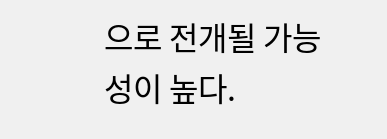으로 전개될 가능성이 높다.